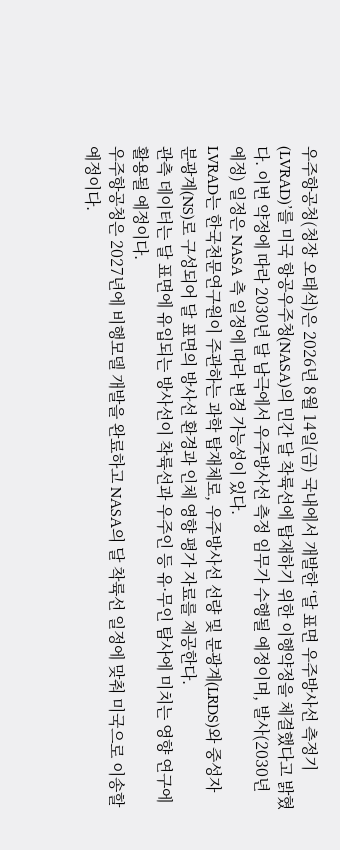우주항공청(청장 오태석)은 2026년 8월 14일(금) 국내에서 개발한 ‘달 표면 우주방사선 측정기(LVRAD)’를 미국 항공우주청(NASA)의 민간 달 착륙선에 탑재하기 위한 이행약정을 체결했다고 밝혔다. 이번 약정에 따라 2030년 달 남극에서 우주방사선 측정 임무가 수행될 예정이며, 발사(2030년 예정) 일정은 NASA 측 일정에 따라 변경 가능성이 있다.
LVRAD는 한국천문연구원이 주관하는 과학 탑재체로, 우주방사선 선량 및 분광계(LRDS)와 중성자 분광계(NS)로 구성되어 달 표면의 방사선 환경과 인체 영향 평가 자료를 제공한다.
관측 데이터는 달 표면에 유입되는 방사선이 착륙선과 우주인 등 유·무인 탐사에 미치는 영향 연구에 활용될 예정이다.
우주항공청은 2027년에 비행모델 개발을 완료하고 NASA의 달 착륙선 일정에 맞춰 미국으로 이송할 예정이다.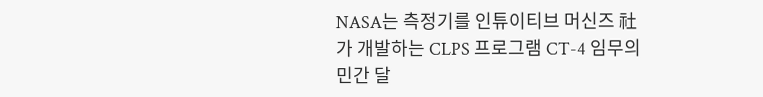NASA는 측정기를 인튜이티브 머신즈 社가 개발하는 CLPS 프로그램 CT-4 임무의 민간 달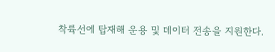착륙선에 탑재해 운용 및 데이터 전송을 지원한다.